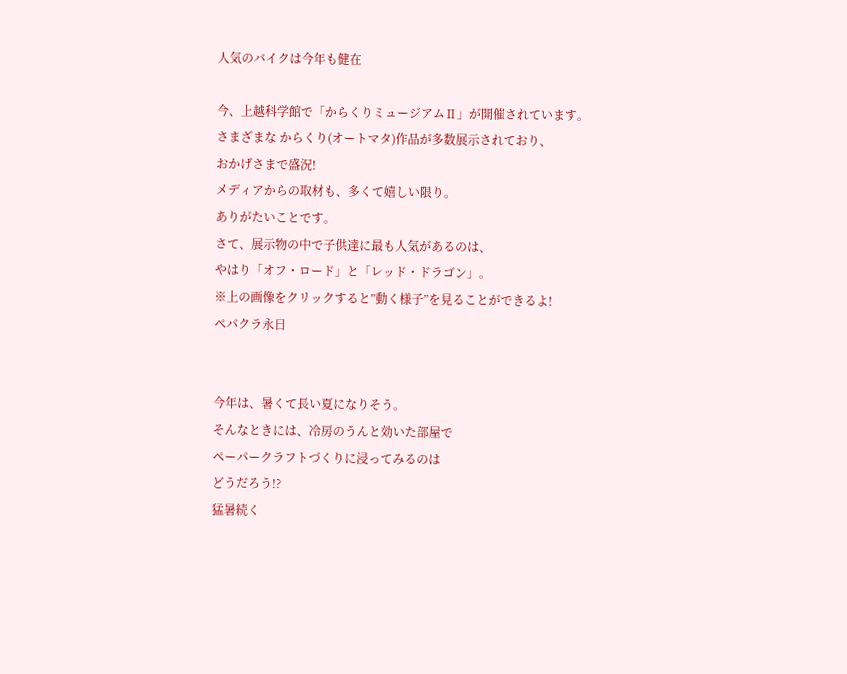人気のバイクは今年も健在

今、上越科学館で「からくりミュージアムⅡ」が開催されています。
さまざまな からくり(オートマタ)作品が多数展示されており、
おかげさまで盛況!
メディアからの取材も、多くて嬉しい限り。
ありがたいことです。
さて、展示物の中で子供達に最も人気があるのは、
やはり「オフ・ロード」と「レッド・ドラゴン」。
※上の画像をクリックすると”動く様子”を見ることができるよ!
ペパクラ永日


今年は、暑くて長い夏になりそう。
そんなときには、冷房のうんと効いた部屋で
ペーパークラフトづくりに浸ってみるのは
どうだろう!?
猛暑続く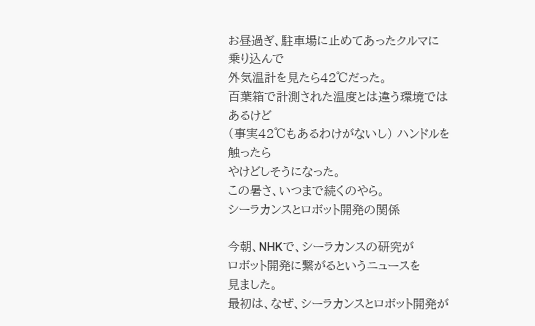お昼過ぎ、駐車場に止めてあったクルマに乗り込んで
外気温計を見たら42℃だった。
百葉箱で計測された温度とは違う環境ではあるけど
(事実42℃もあるわけがないし) ハンドルを触ったら
やけどしそうになった。
この暑さ、いつまで続くのやら。
シーラカンスとロボット開発の関係

今朝、NHKで、シーラカンスの研究が
ロボット開発に繋がるというニュースを
見ました。
最初は、なぜ、シーラカンスとロボット開発が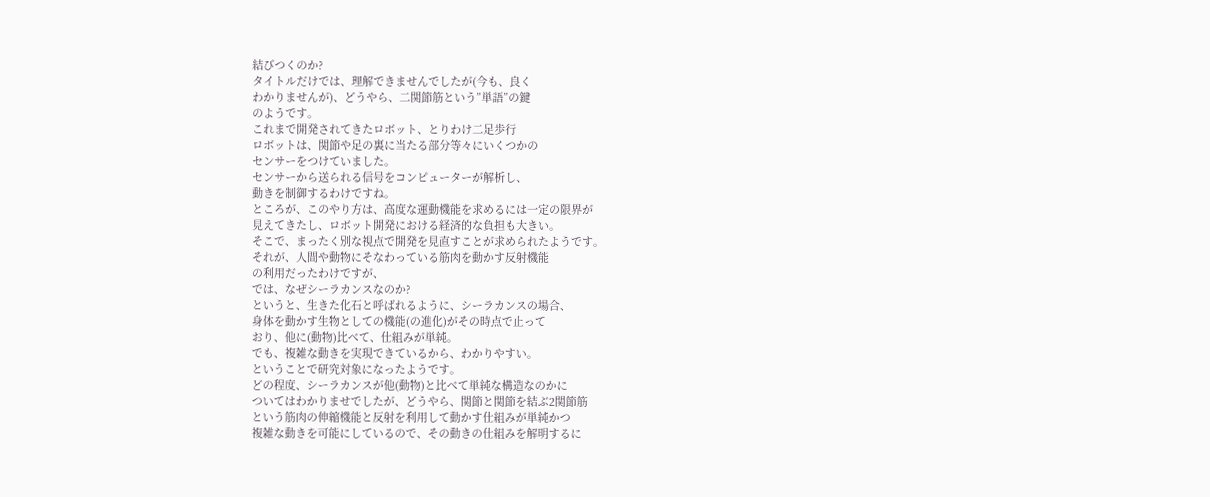結びつくのか?
タイトルだけでは、理解できませんでしたが(今も、良く
わかりませんが)、どうやら、二関節筋という”単語”の鍵
のようです。
これまで開発されてきたロボット、とりわけ二足歩行
ロボットは、関節や足の裏に当たる部分等々にいくつかの
センサーをつけていました。
センサーから送られる信号をコンピューターが解析し、
動きを制御するわけですね。
ところが、このやり方は、高度な運動機能を求めるには一定の限界が
見えてきたし、ロボット開発における経済的な負担も大きい。
そこで、まったく別な視点で開発を見直すことが求められたようです。
それが、人間や動物にそなわっている筋肉を動かす反射機能
の利用だったわけですが、
では、なぜシーラカンスなのか?
というと、生きた化石と呼ばれるように、シーラカンスの場合、
身体を動かす生物としての機能(の進化)がその時点で止って
おり、他に(動物)比べて、仕組みが単純。
でも、複雑な動きを実現できているから、わかりやすい。
ということで研究対象になったようです。
どの程度、シーラカンスが他(動物)と比べて単純な構造なのかに
ついてはわかりませでしたが、どうやら、関節と関節を結ぶ2関節筋
という筋肉の伸縮機能と反射を利用して動かす仕組みが単純かつ
複雑な動きを可能にしているので、その動きの仕組みを解明するに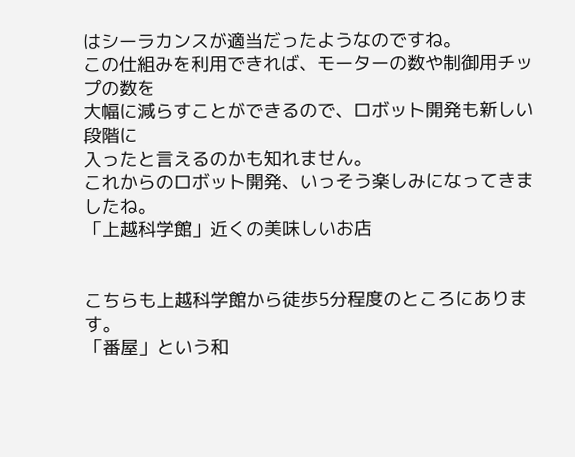はシーラカンスが適当だったようなのですね。
この仕組みを利用できれば、モーターの数や制御用チップの数を
大幅に減らすことができるので、ロボット開発も新しい段階に
入ったと言えるのかも知れません。
これからのロボット開発、いっそう楽しみになってきましたね。
「上越科学館」近くの美味しいお店


こちらも上越科学館から徒歩5分程度のところにあります。
「番屋」という和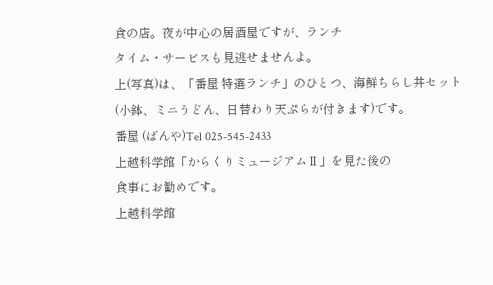食の店。夜が中心の居酒屋ですが、ランチ
タイム・サービスも見逃せませんよ。
上(写真)は、「番屋 特選ランチ」のひとつ、海鮮ちらし丼セット
(小鉢、ミニうどん、日替わり天ぷらが付きます)です。
番屋 (ばんや)Tel 025-545-2433
上越科学館「からくりミュージアムⅡ」を見た後の
食事にお勧めです。
上越科学館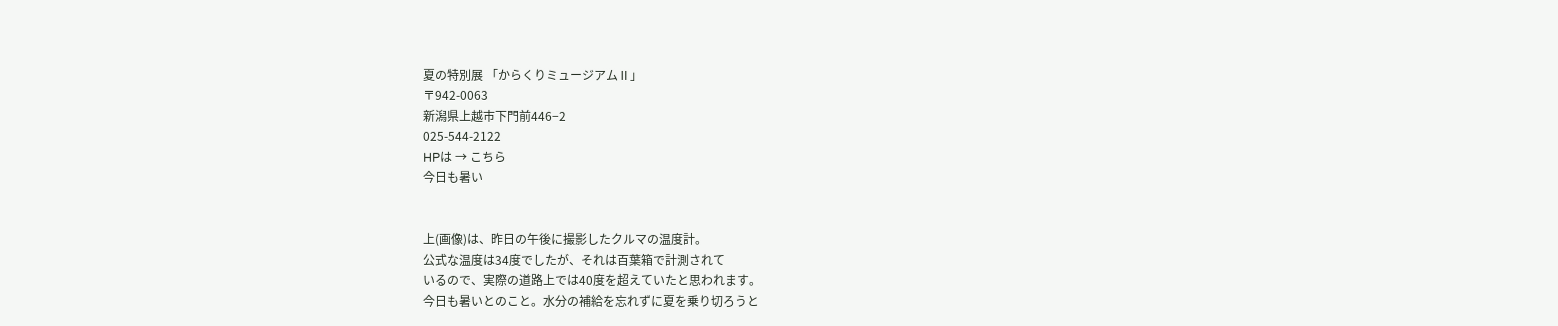夏の特別展 「からくりミュージアムⅡ」
〒942-0063
新潟県上越市下門前446−2
025-544-2122
HPは → こちら
今日も暑い


上(画像)は、昨日の午後に撮影したクルマの温度計。
公式な温度は34度でしたが、それは百葉箱で計測されて
いるので、実際の道路上では40度を超えていたと思われます。
今日も暑いとのこと。水分の補給を忘れずに夏を乗り切ろうと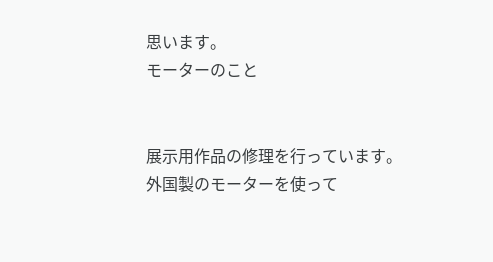思います。
モーターのこと


展示用作品の修理を行っています。
外国製のモーターを使って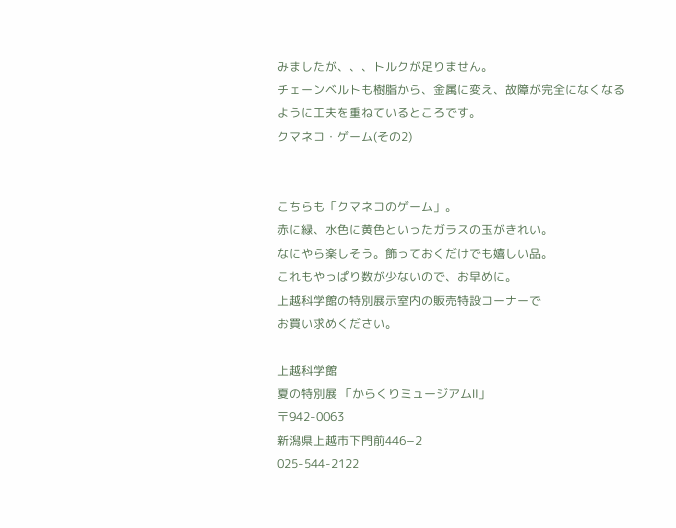みましたが、、、トルクが足りません。
チェーンベルトも樹脂から、金属に変え、故障が完全になくなる
ように工夫を重ねているところです。
クマネコ・ゲーム(その2)


こちらも「クマネコのゲーム」。
赤に緑、水色に黄色といったガラスの玉がきれい。
なにやら楽しそう。飾っておくだけでも嬉しい品。
これもやっぱり数が少ないので、お早めに。
上越科学館の特別展示室内の販売特設コーナーで
お買い求めください。

上越科学館
夏の特別展 「からくりミュージアムⅡ」
〒942-0063
新潟県上越市下門前446−2
025-544-2122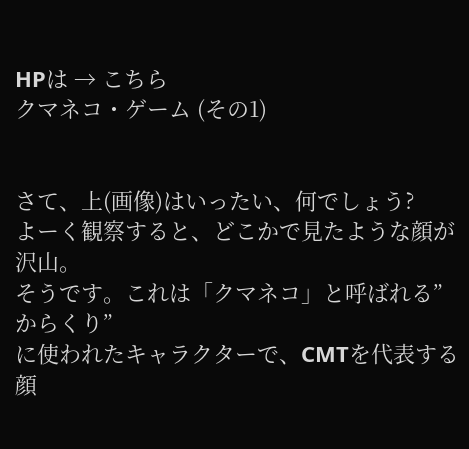HPは → こちら
クマネコ・ゲーム (その1)


さて、上(画像)はいったい、何でしょう?
よーく観察すると、どこかで見たような顔が沢山。
そうです。これは「クマネコ」と呼ばれる”からくり”
に使われたキャラクターで、CMTを代表する顔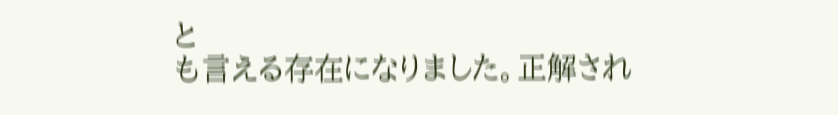と
も言える存在になりました。正解され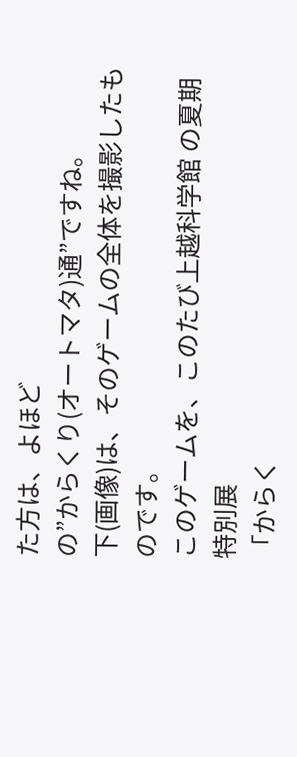た方は、よほど
の”からくり(オートマタ)通”ですね。
下(画像)は、そのゲームの全体を撮影したものです。
このゲームを、このたび上越科学館 の夏期特別展
「からく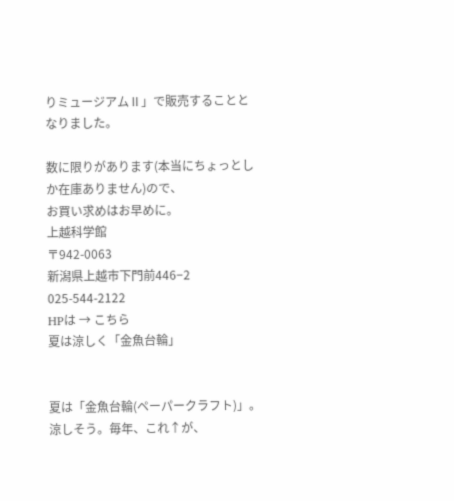りミュージアムⅡ」で販売することとなりました。

数に限りがあります(本当にちょっとしか在庫ありません)ので、
お買い求めはお早めに。
上越科学館
〒942-0063
新潟県上越市下門前446−2
025-544-2122
HPは → こちら
夏は涼しく「金魚台輪」


夏は「金魚台輪(ペーパークラフト)」。
涼しそう。毎年、これ↑が、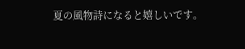夏の風物詩になると嬉しいです。